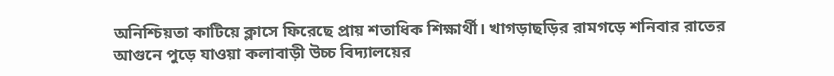অনিশ্চিয়তা কাটিয়ে ক্লাসে ফিরেছে প্রায় শতাধিক শিক্ষার্থী। খাগড়াছড়ির রামগড়ে শনিবার রাতের আগুনে পুড়ে যাওয়া কলাবাড়ী উচ্চ বিদ্যালয়ের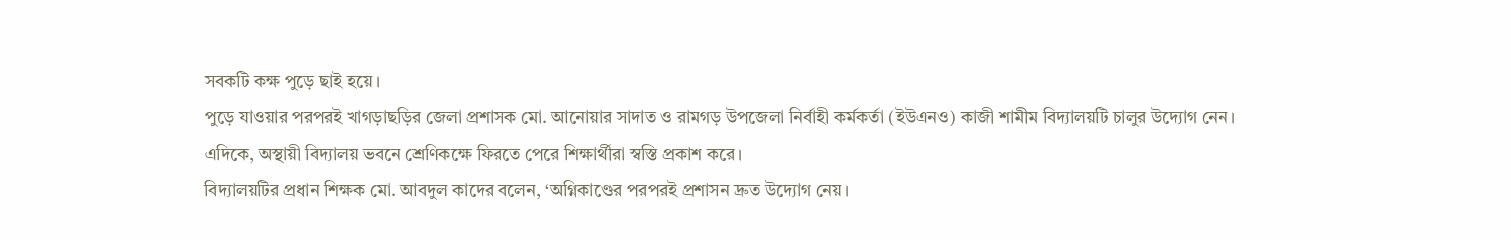সবকটি কক্ষ পুড়ে ছাই হয়ে।
পুড়ে যাওয়ার পরপরই খাগড়াছড়ির জেলা প্রশাসক মো. আনোয়ার সাদাত ও রামগড় উপজেলা নির্বাহী কর্মকর্তা (ইউএনও) কাজী শামীম বিদ্যালয়টি চালুর উদ্যোগ নেন।
এদিকে, অস্থায়ী বিদ্যালয় ভবনে শ্রেণিকক্ষে ফিরতে পেরে শিক্ষার্থীরা স্বস্তি প্রকাশ করে।
বিদ্যালয়টির প্রধান শিক্ষক মো. আবদুল কাদের বলেন, ‘অগ্নিকাণ্ডের পরপরই প্রশাসন দ্রুত উদ্যোগ নেয়।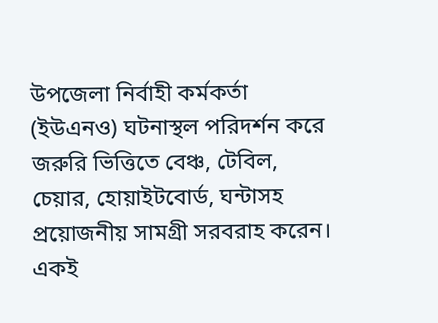উপজেলা নির্বাহী কর্মকর্তা (ইউএনও) ঘটনাস্থল পরিদর্শন করে জরুরি ভিত্তিতে বেঞ্চ, টেবিল, চেয়ার, হোয়াইটবোর্ড, ঘন্টাসহ প্রয়োজনীয় সামগ্রী সরবরাহ করেন। একই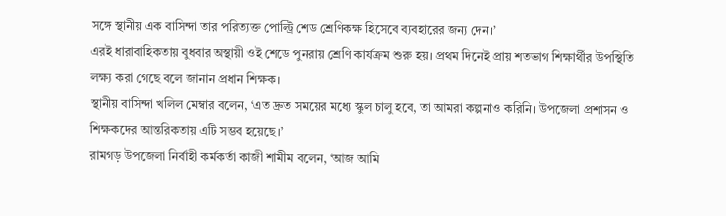সঙ্গে স্থানীয় এক বাসিন্দা তার পরিত্যক্ত পোল্ট্রি শেড শ্রেণিকক্ষ হিসেবে ব্যবহারের জন্য দেন।’
এরই ধারাবাহিকতায় বুধবার অস্থায়ী ওই শেডে পুনরায় শ্রেণি কার্যক্রম শুরু হয়। প্রথম দিনেই প্রায় শতভাগ শিক্ষার্থীর উপস্থিতি লক্ষ্য করা গেছে বলে জানান প্রধান শিক্ষক।
স্থানীয় বাসিন্দা খলিল মেম্বার বলেন, ‘এত দ্রুত সময়ের মধ্যে স্কুল চালু হবে, তা আমরা কল্পনাও করিনি। উপজেলা প্রশাসন ও শিক্ষকদের আন্তরিকতায় এটি সম্ভব হয়েছে।’
রামগড় উপজেলা নির্বাহী কর্মকর্তা কাজী শামীম বলেন, ‘আজ আমি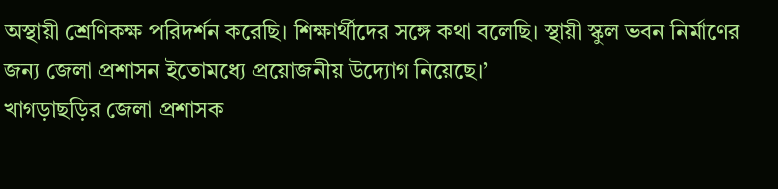অস্থায়ী শ্রেণিকক্ষ পরিদর্শন করেছি। শিক্ষার্থীদের সঙ্গে কথা বলেছি। স্থায়ী স্কুল ভবন নির্মাণের জন্য জেলা প্রশাসন ইতোমধ্যে প্রয়োজনীয় উদ্যোগ নিয়েছে।’
খাগড়াছড়ির জেলা প্রশাসক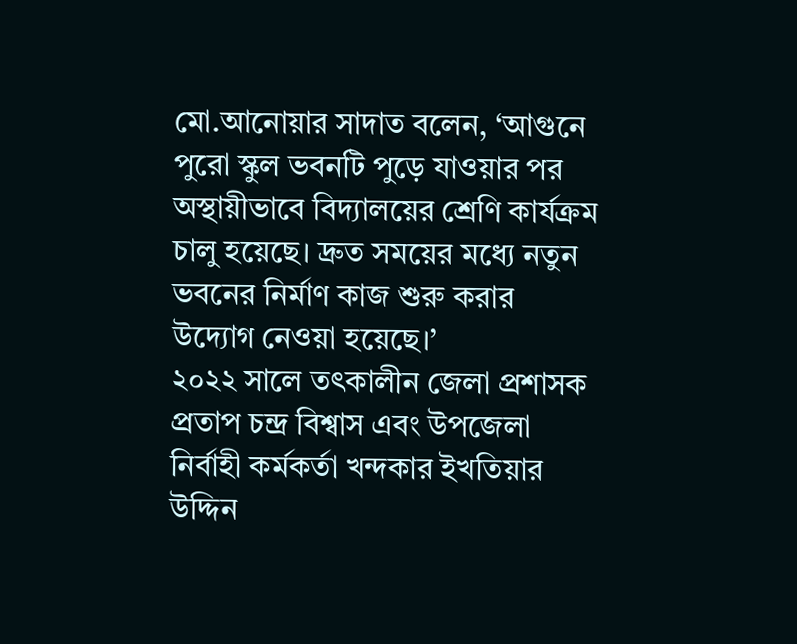মো.আনোয়ার সাদাত বলেন, ‘আগুনে পুরো স্কুল ভবনটি পুড়ে যাওয়ার পর অস্থায়ীভাবে বিদ্যালয়ের শ্রেণি কার্যক্রম চালু হয়েছে। দ্রুত সময়ের মধ্যে নতুন ভবনের নির্মাণ কাজ শুরু করার উদ্যোগ নেওয়া হয়েছে।’
২০২২ সালে তৎকালীন জেলা প্রশাসক প্রতাপ চন্দ্র বিশ্বাস এবং উপজেলা নির্বাহী কর্মকর্তা খন্দকার ইখতিয়ার উদ্দিন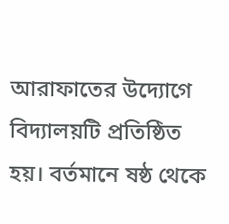আরাফাতের উদ্যোগে বিদ্যালয়টি প্রতিষ্ঠিত হয়। বর্তমানে ষষ্ঠ থেকে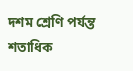দশম শ্রেণি পর্যন্ত শতাধিক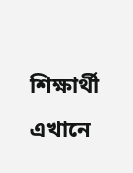শিক্ষার্থী এখানে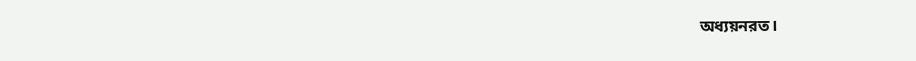অধ্যয়নরত।